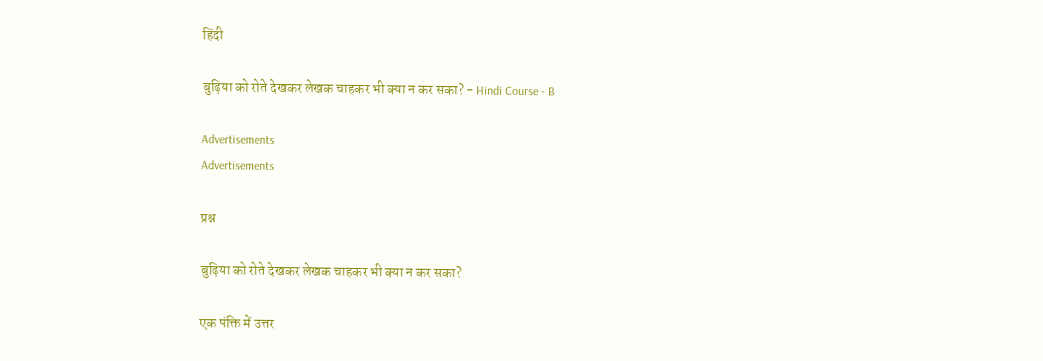हिंदी

बुढ़िया को रोते देखकर लेखक चाहकर भी क्या न कर सका? - Hindi Course - B

Advertisements
Advertisements

प्रश्न

बुढ़िया को रोते देखकर लेखक चाहकर भी क्या न कर सका?

एक पंक्ति में उत्तर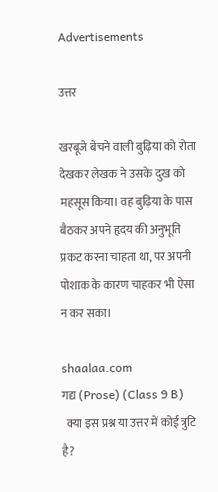Advertisements

उत्तर

खरबूजे बेचने वाली बुढ़िया को रोता देखकर लेखक ने उसके दुख को महसूस किया। वह बुढ़िया के पास बैठकर अपने हृदय की अनुभूति प्रकट करना चाहता था, पर अपनी पोशाक के कारण चाहकर भी ऐसा न कर सका।

shaalaa.com
गद्य (Prose) (Class 9 B)
  क्या इस प्रश्न या उत्तर में कोई त्रुटि है?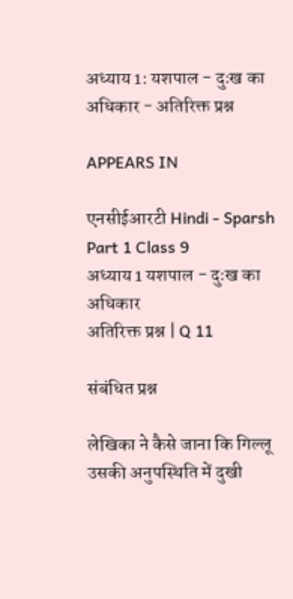अध्याय 1: यशपाल - दुःख का अधिकार - अतिरिक्त प्रश्न

APPEARS IN

एनसीईआरटी Hindi - Sparsh Part 1 Class 9
अध्याय 1 यशपाल - दुःख का अधिकार
अतिरिक्त प्रश्न | Q 11

संबंधित प्रश्न

लेखिका ने कैसे जाना कि गिल्लू उसकी अनुपस्थिति में दुखी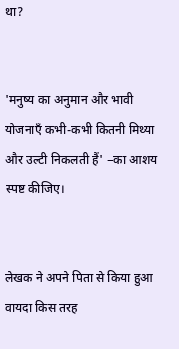था?


'मनुष्य का अनुमान और भावी योजनाएँ कभी-कभी कितनी मिथ्या और उल्टी निकलती हैं' −का आशय स्पष्ट कीजिए।


लेखक ने अपने पिता से किया हुआ वायदा किस तरह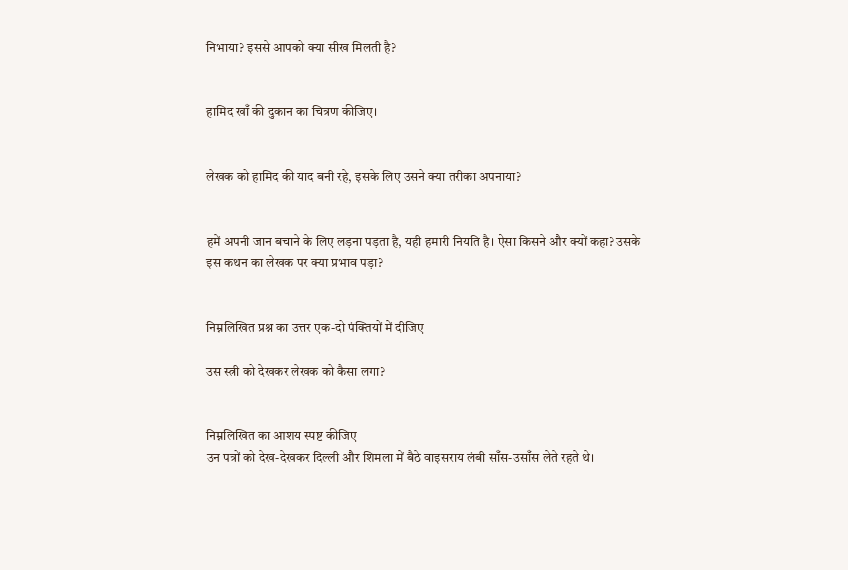निभाया? इससे आपको क्या सीख मिलती है?


हामिद खाँ की दुकान का चित्रण कीजिए।


लेखक को हामिद की याद बनी रहे, इसके लिए उसने क्या तरीका अपनाया?


हमें अपनी जान बचाने के लिए लड़ना पड़ता है, यही हमारी नियति है। ऐसा किसने और क्यों कहा? उसके इस कथन का लेखक पर क्या प्रभाव पड़ा?


निम्नलिखित प्रश्न का उत्तर एक-दो पंक्तियों में दीजिए

उस स्त्री को देखकर लेखक को कैसा लगा?


निम्नलिखित का आशय स्पष्ट कीजिए
उन पत्रों को देख-देखकर दिल्ली और शिमला में बैठे वाइसराय लंबी साँस-उसाँस लेते रहते थे।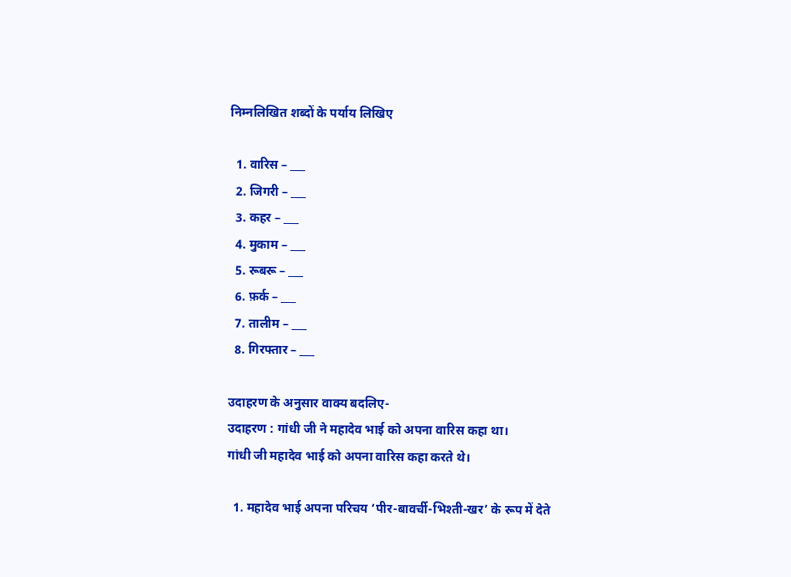निम्नलिखित शब्दों के पर्याय लिखिए

  1. वारिस – ___
  2. जिगरी – ___
  3. कहर – ___
  4. मुकाम – ___
  5. रूबरू – ___
  6. फ़र्क – ___
  7. तालीम – ___
  8. गिरफ्तार – ___

उदाहरण के अनुसार वाक्य बदलिए-
उदाहरण : गांधी जी ने महादेव भाई को अपना वारिस कहा था।
गांधी जी महादेव भाई को अपना वारिस कहा करते थे।

  1. महादेव भाई अपना परिचय ‘पीर-बावर्ची-भिश्ती-खर’ के रूप में देते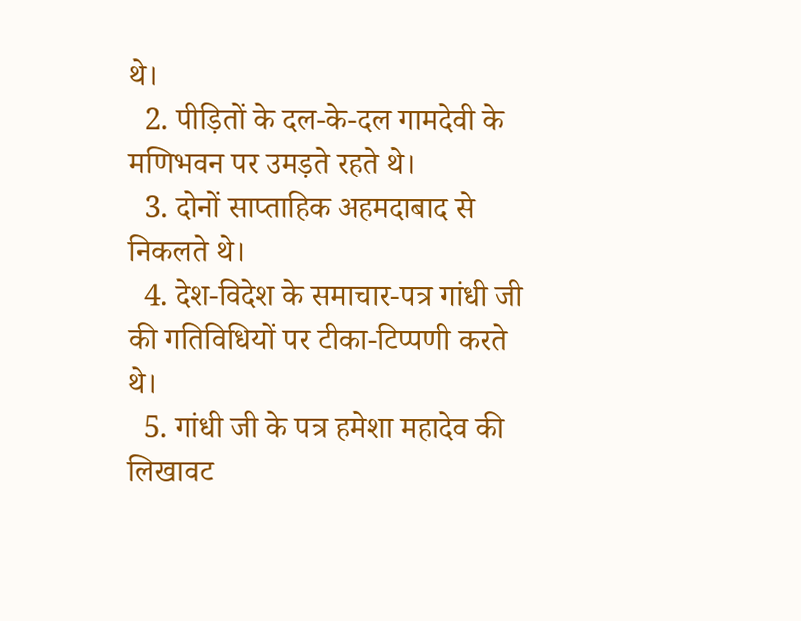थे।
  2. पीड़ितों के दल-के-दल गामदेवी के मणिभवन पर उमड़ते रहते थे।
  3. दोनों साप्ताहिक अहमदाबाद से निकलते थे।
  4. देश-विदेश के समाचार-पत्र गांधी जी की गतिविधियों पर टीका-टिप्पणी करते थे।
  5. गांधी जी के पत्र हमेशा महादेव की लिखावट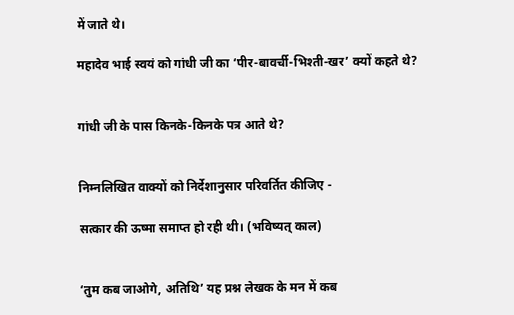में जाते थे।

महादेव भाई स्वयं को गांधी जी का ‘पीर-बावर्ची-भिश्ती-खर’ क्यों कहते थे?


गांधी जी के पास किनके-किनके पत्र आते थे?


निम्नलिखित वाक्यों को निर्देशानुसार परिवर्तित कीजिए -

सत्कार की ऊष्मा समाप्त हो रही थी। (भविष्यत् काल)


‘तुम कब जाओगे, अतिथि’ यह प्रश्न लेखक के मन में कब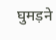घुमड़ने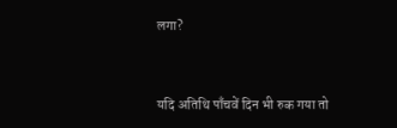लगा?


यदि अतिथि पाँचवें दिन भी रुक गया तो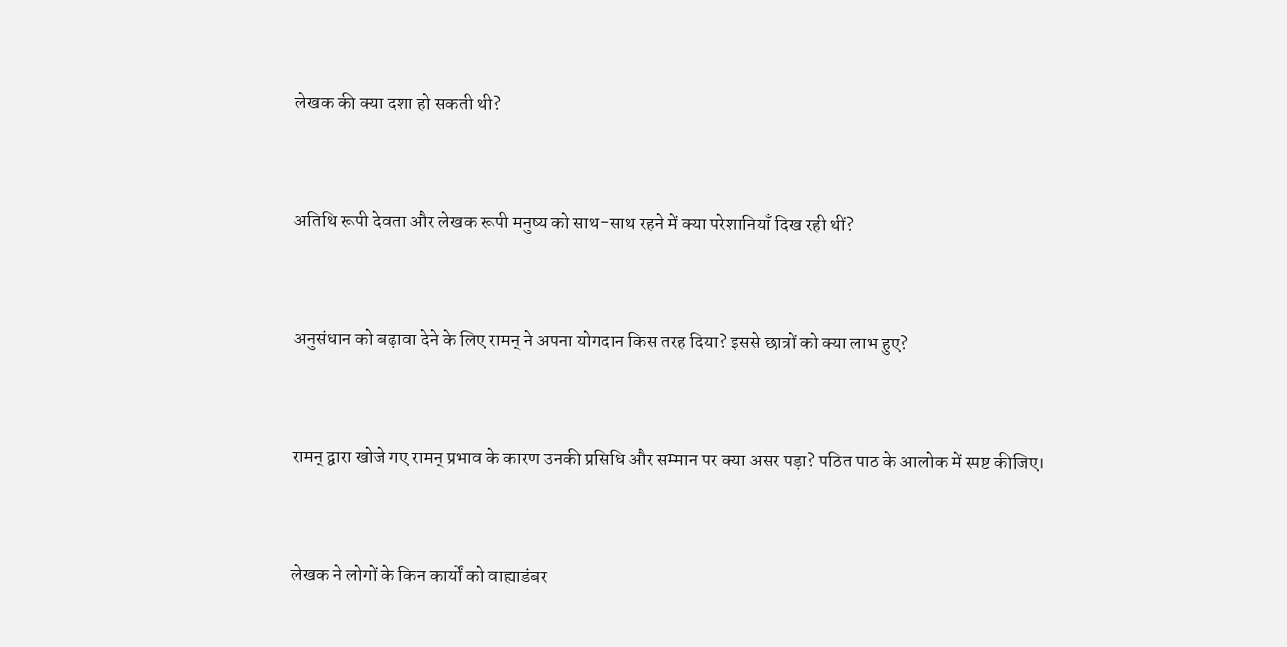लेखक की क्या दशा हो सकती थी?


अतिथि रूपी देवता और लेखक रूपी मनुष्य को साथ-साथ रहने में क्या परेशानियाँ दिख रही थीं?


अनुसंधान को बढ़ावा देने के लिए रामन् ने अपना योगदान किस तरह दिया? इससे छात्रों को क्या लाभ हुए?


रामन् द्वारा खोजे गए रामन् प्रभाव के कारण उनकी प्रसिधि और सम्मान पर क्या असर पड़ा? पठित पाठ के आलोक में स्पष्ट कीजिए।


लेखक ने लोगों के किन कार्यों को वाह्याडंबर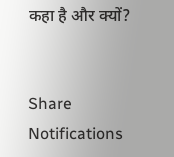कहा है और क्यों?


Share
Notifications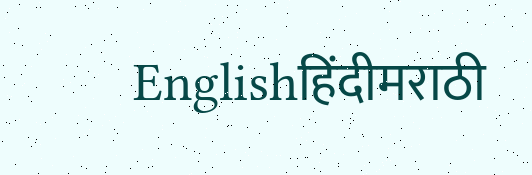Englishहिंदीमराठी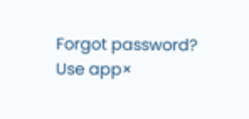Forgot password?
Use app×